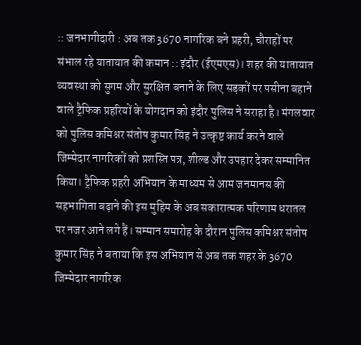:: जनभागीदारी : अब तक 3670 नागरिक बने प्रहरी, चौराहों पर संभाल रहे यातायात की कमान :: इंदौर (ईएमएस)। शहर की यातायात व्यवस्था को सुगम और सुरक्षित बनाने के लिए सड़कों पर पसीना बहाने वाले ट्रैफिक प्रहरियों के योगदान को इंदौर पुलिस ने सराहा है। मंगलवार को पुलिस कमिश्नर संतोष कुमार सिंह ने उत्कृष्ट कार्य करने वाले जिम्मेदार नागरिकों को प्रशस्ति पत्र, शील्ड और उपहार देकर सम्मानित किया। ट्रैफिक प्रहरी अभियान के माध्यम से आम जनमानस की सहभागिता बढ़ाने की इस मुहिम के अब सकारात्मक परिणाम धरातल पर नजर आने लगे हैं। सम्मान समारोह के दौरान पुलिस कमिश्नर संतोष कुमार सिंह ने बताया कि इस अभियान से अब तक शहर के 3670 जिम्मेदार नागरिक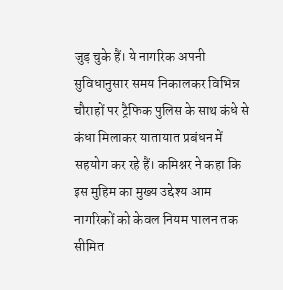जुड़ चुके हैं। ये नागरिक अपनी सुविधानुसार समय निकालकर विभिन्न चौराहों पर ट्रैफिक पुलिस के साथ कंधे से कंधा मिलाकर यातायात प्रबंधन में सहयोग कर रहे हैं। कमिश्नर ने कहा कि इस मुहिम का मुख्य उद्देश्य आम नागरिकों को केवल नियम पालन तक सीमित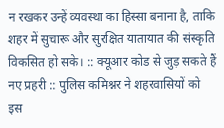न रखकर उन्हें व्यवस्था का हिस्सा बनाना है, ताकि शहर में सुचारू और सुरक्षित यातायात की संस्कृति विकसित हो सके। :: क्यूआर कोड से जुड़ सकते हैं नए प्रहरी :: पुलिस कमिश्नर ने शहरवासियों को इस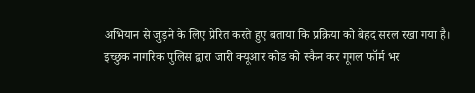अभियान से जुड़ने के लिए प्रेरित करते हुए बताया कि प्रक्रिया को बेहद सरल रखा गया है। इच्छुक नागरिक पुलिस द्वारा जारी क्यूआर कोड को स्कैन कर गूगल फॉर्म भर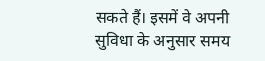सकते हैं। इसमें वे अपनी सुविधा के अनुसार समय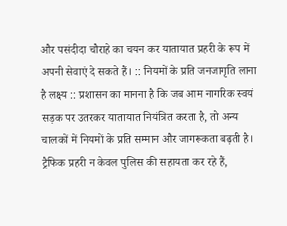और पसंदीदा चौराहे का चयन कर यातायात प्रहरी के रूप में अपनी सेवाएं दे सकते हैं। :: नियमों के प्रति जनजागृति लाना है लक्ष्य :: प्रशासन का मानना है कि जब आम नागरिक स्वयं सड़क पर उतरकर यातायात नियंत्रित करता है, तो अन्य चालकों में नियमों के प्रति सम्मान और जागरूकता बढ़ती है। ट्रैफिक प्रहरी न केवल पुलिस की सहायता कर रहे हैं,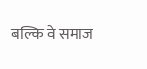बल्कि वे समाज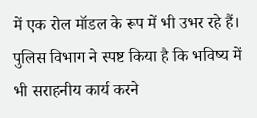में एक रोल मॉडल के रूप में भी उभर रहे हैं। पुलिस विभाग ने स्पष्ट किया है कि भविष्य में भी सराहनीय कार्य करने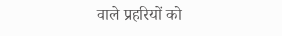वाले प्रहरियों को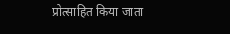प्रोत्साहित किया जाता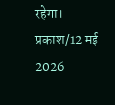रहेगा। प्रकाश/12 मई 2026